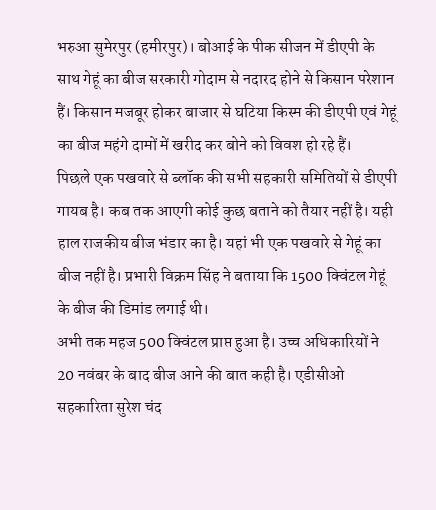भरुआ सुमेरपुर (हमीरपुर)। बोआई के पीक सीजन में डीएपी के साथ गेहूं का बीज सरकारी गोदाम से नदारद होने से किसान परेशान हैं। किसान मजबूर होकर बाजार से घटिया किस्म की डीएपी एवं गेहूं का बीज महंगे दामों में खरीद कर बोने को विवश हो रहे हैं।
पिछले एक पखवारे से ब्लॉक की सभी सहकारी समितियों से डीएपी गायब है। कब तक आएगी कोई कुछ बताने को तैयार नहीं है। यही हाल राजकीय बीज भंडार का है। यहां भी एक पखवारे से गेहूं का बीज नहीं है। प्रभारी विक्रम सिंह ने बताया कि 1500 क्विंटल गेहूं के बीज की डिमांड लगाई थी।
अभी तक महज 500 क्विंटल प्राप्त हुआ है। उच्च अधिकारियों ने 20 नवंबर के बाद बीज आने की बात कही है। एडीसीओ सहकारिता सुरेश चंद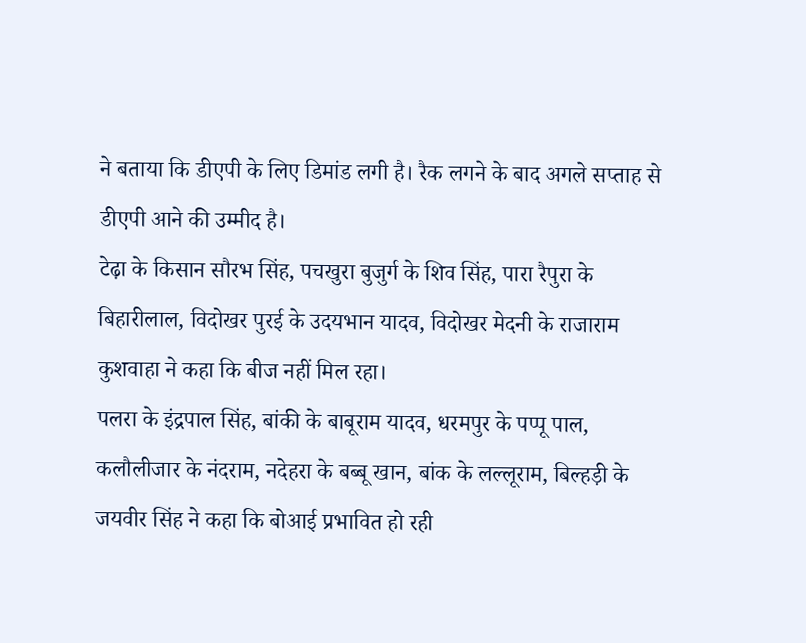ने बताया कि डीएपी के लिए डिमांड लगी है। रैक लगने के बाद अगले सप्ताह से डीएपी आने की उम्मीद है।
टेढ़ा के किसान सौरभ सिंह, पचखुरा बुजुर्ग के शिव सिंह, पारा रैपुरा के बिहारीलाल, विदोखर पुरई के उदयभान यादव, विदोखर मेदनी के राजाराम कुशवाहा ने कहा कि बीज नहीं मिल रहा।
पलरा के इंद्रपाल सिंह, बांकी के बाबूराम यादव, धरमपुर के पप्पू पाल, कलौलीजार के नंदराम, नदेहरा के बब्बू खान, बांक के लल्लूराम, बिल्हड़ी के जयवीर सिंह ने कहा कि बोआई प्रभावित हो रही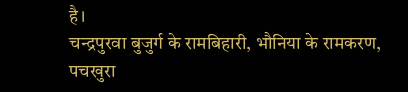है।
चन्द्रपुरवा बुजुर्ग के रामबिहारी, भौनिया के रामकरण, पचखुरा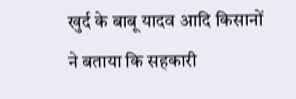खुर्द के बाबू यादव आदि किसानों ने बताया कि सहकारी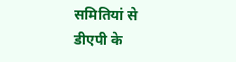समितियां से डीएपी के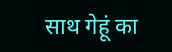साथ गेहूं का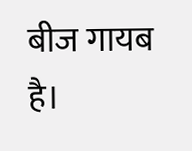बीज गायब है।